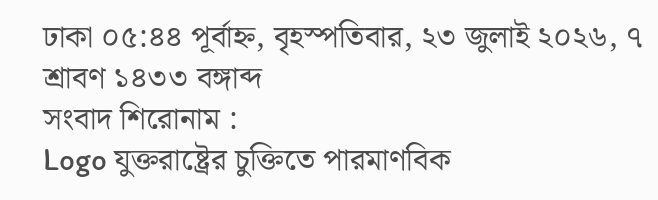ঢাকা ০৫:৪৪ পূর্বাহ্ন, বৃহস্পতিবার, ২৩ জুলাই ২০২৬, ৭ শ্রাবণ ১৪৩৩ বঙ্গাব্দ
সংবাদ শিরোনাম :
Logo যুক্তরাষ্ট্রের চুক্তিতে পারমাণবিক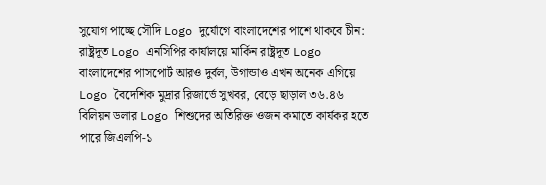সুযোগ পাচ্ছে সৌদি Logo দুর্যোগে বাংলাদেশের পাশে থাকবে চীন: রাষ্ট্রদূত Logo এনসিপির কার্যালয়ে মার্কিন রাষ্ট্রদূত Logo বাংলাদেশের পাসপোর্ট আরও দুর্বল, উগান্ডাও এখন অনেক এগিয়ে Logo বৈদেশিক মুদ্রার রিজার্ভে সুখবর, বেড়ে ছাড়াল ৩৬.৪৬ বিলিয়ন ডলার Logo শিশুদের অতিরিক্ত ওজন কমাতে কার্যকর হতে পারে জিএলপি-১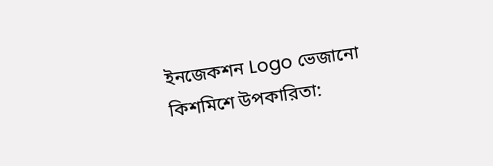ইনজেকশন Logo ভেজানো কিশমিশে উপকারিতা: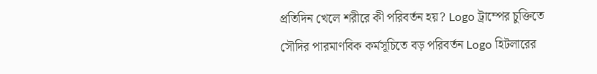প্রতিদিন খেলে শরীরে কী পরিবর্তন হয়? Logo ট্রাম্পের চুক্তিতে সৌদির পারমাণবিক কর্মসূচিতে বড় পরিবর্তন Logo হিটলারের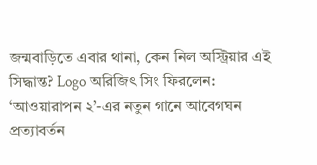জন্মবাড়িতে এবার থানা, কেন নিল অস্ট্রিয়ার এই সিদ্ধান্ত? Logo অরিজিৎ সিং ফিরলেন: ‘আওয়ারাপন ২’-এর নতুন গানে আবেগঘন প্রত্যাবর্তন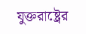যুক্তরাষ্ট্রের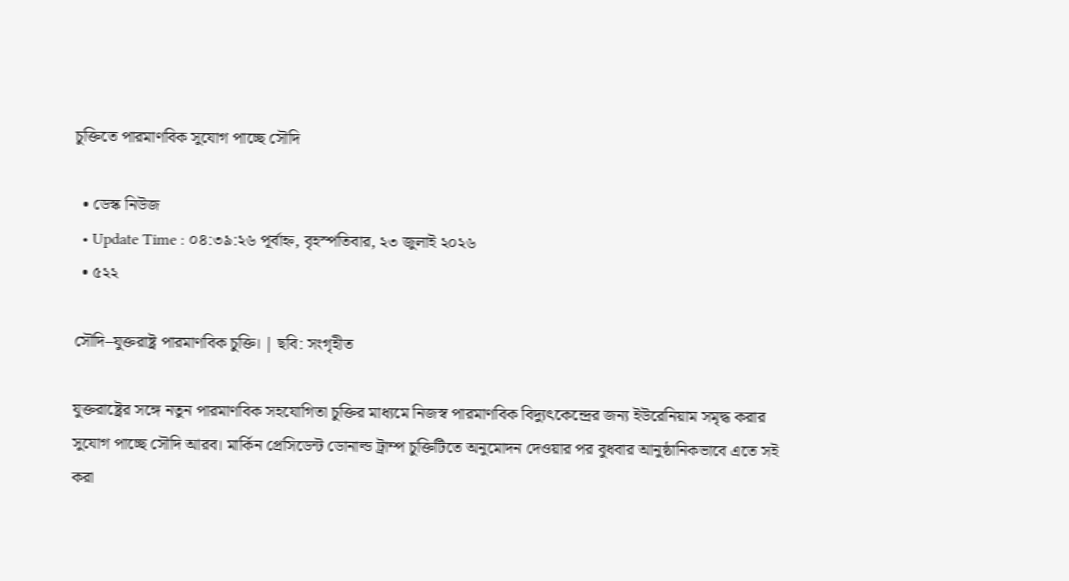চুক্তিতে পারমাণবিক সুযোগ পাচ্ছে সৌদি

  • ডেস্ক নিউজ
  • Update Time : ০৪:৩৯:২৬ পূর্বাহ্ন, বৃহস্পতিবার, ২৩ জুলাই ২০২৬
  • ৫২২

সৌদি–যুক্তরাষ্ট্র পারমাণবিক চুক্তি। | ছবি: সংগৃহীত

যুক্তরাষ্ট্রের সঙ্গে নতুন পারমাণবিক সহযোগিতা চুক্তির মাধ্যমে নিজস্ব পারমাণবিক বিদ্যুৎকেন্দ্রের জন্য ইউরেনিয়াম সমৃদ্ধ করার সুযোগ পাচ্ছে সৌদি আরব। মার্কিন প্রেসিডেন্ট ডোনাল্ড ট্রাম্প চুক্তিটিতে অনুমোদন দেওয়ার পর বুধবার আনুষ্ঠানিকভাবে এতে সই করা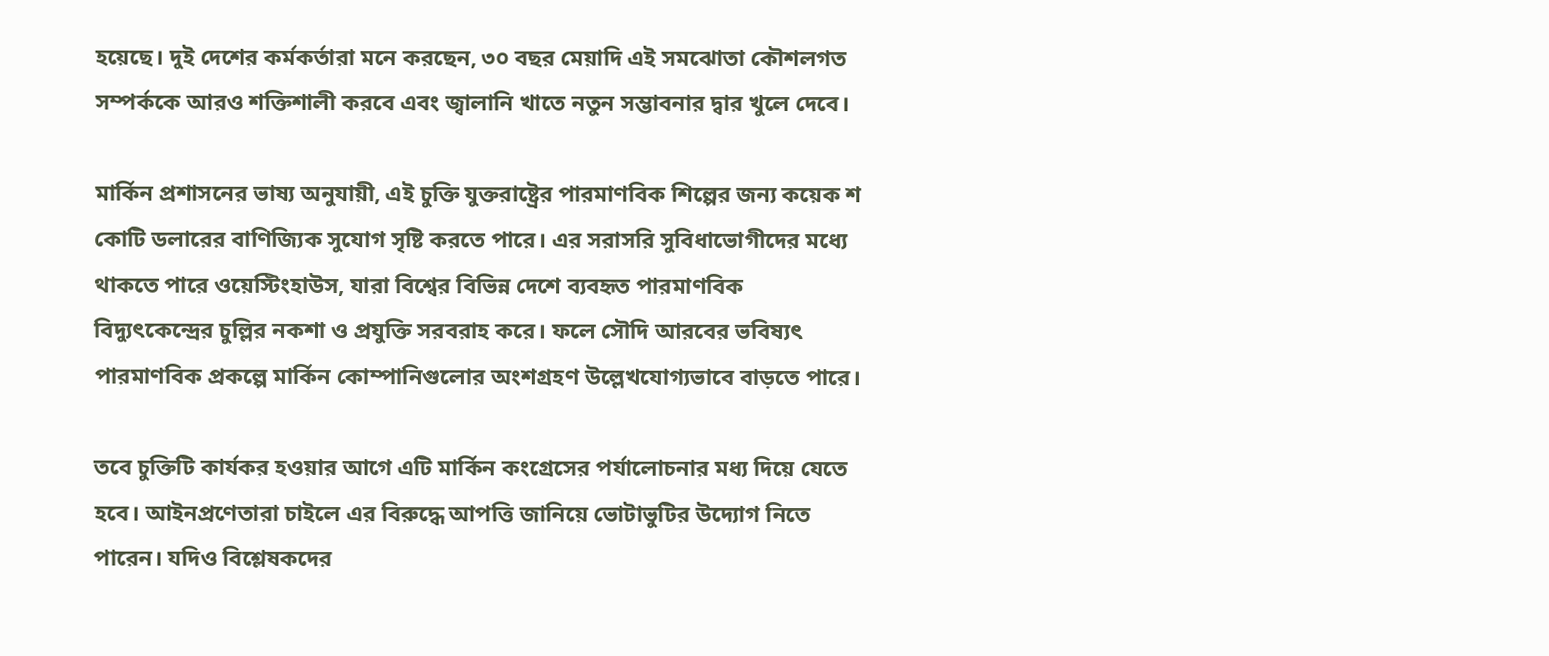হয়েছে। দুই দেশের কর্মকর্তারা মনে করছেন, ৩০ বছর মেয়াদি এই সমঝোতা কৌশলগত সম্পর্ককে আরও শক্তিশালী করবে এবং জ্বালানি খাতে নতুন সম্ভাবনার দ্বার খুলে দেবে।

মার্কিন প্রশাসনের ভাষ্য অনুযায়ী, এই চুক্তি যুক্তরাষ্ট্রের পারমাণবিক শিল্পের জন্য কয়েক শ কোটি ডলারের বাণিজ্যিক সুযোগ সৃষ্টি করতে পারে। এর সরাসরি সুবিধাভোগীদের মধ্যে থাকতে পারে ওয়েস্টিংহাউস, যারা বিশ্বের বিভিন্ন দেশে ব্যবহৃত পারমাণবিক বিদ্যুৎকেন্দ্রের চুল্লির নকশা ও প্রযুক্তি সরবরাহ করে। ফলে সৌদি আরবের ভবিষ্যৎ পারমাণবিক প্রকল্পে মার্কিন কোম্পানিগুলোর অংশগ্রহণ উল্লেখযোগ্যভাবে বাড়তে পারে।

তবে চুক্তিটি কার্যকর হওয়ার আগে এটি মার্কিন কংগ্রেসের পর্যালোচনার মধ্য দিয়ে যেতে হবে। আইনপ্রণেতারা চাইলে এর বিরুদ্ধে আপত্তি জানিয়ে ভোটাভুটির উদ্যোগ নিতে পারেন। যদিও বিশ্লেষকদের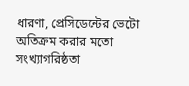ধারণা, প্রেসিডেন্টের ভেটো অতিক্রম করার মতো সংখ্যাগরিষ্ঠতা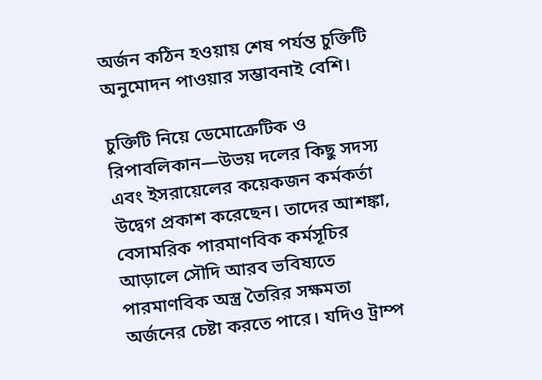অর্জন কঠিন হওয়ায় শেষ পর্যন্ত চুক্তিটি অনুমোদন পাওয়ার সম্ভাবনাই বেশি।

চুক্তিটি নিয়ে ডেমোক্রেটিক ও রিপাবলিকান—উভয় দলের কিছু সদস্য এবং ইসরায়েলের কয়েকজন কর্মকর্তা উদ্বেগ প্রকাশ করেছেন। তাদের আশঙ্কা, বেসামরিক পারমাণবিক কর্মসূচির আড়ালে সৌদি আরব ভবিষ্যতে পারমাণবিক অস্ত্র তৈরির সক্ষমতা অর্জনের চেষ্টা করতে পারে। যদিও ট্রাম্প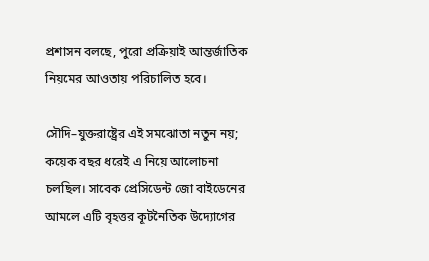প্রশাসন বলছে, পুরো প্রক্রিয়াই আন্তর্জাতিক নিয়মের আওতায় পরিচালিত হবে।

সৌদি–যুক্তরাষ্ট্রের এই সমঝোতা নতুন নয়; কয়েক বছর ধরেই এ নিয়ে আলোচনা চলছিল। সাবেক প্রেসিডেন্ট জো বাইডেনের আমলে এটি বৃহত্তর কূটনৈতিক উদ্যোগের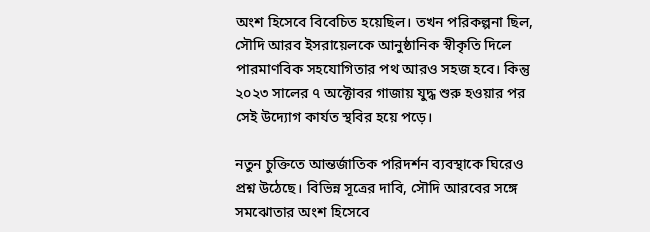অংশ হিসেবে বিবেচিত হয়েছিল। তখন পরিকল্পনা ছিল, সৌদি আরব ইসরায়েলকে আনুষ্ঠানিক স্বীকৃতি দিলে পারমাণবিক সহযোগিতার পথ আরও সহজ হবে। কিন্তু ২০২৩ সালের ৭ অক্টোবর গাজায় যুদ্ধ শুরু হওয়ার পর সেই উদ্যোগ কার্যত স্থবির হয়ে পড়ে।

নতুন চুক্তিতে আন্তর্জাতিক পরিদর্শন ব্যবস্থাকে ঘিরেও প্রশ্ন উঠেছে। বিভিন্ন সূত্রের দাবি, সৌদি আরবের সঙ্গে সমঝোতার অংশ হিসেবে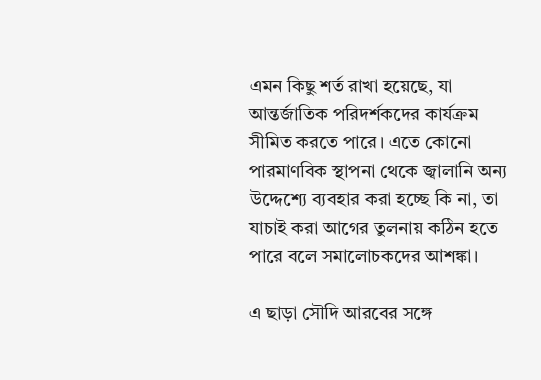এমন কিছু শর্ত রাখা হয়েছে, যা আন্তর্জাতিক পরিদর্শকদের কার্যক্রম সীমিত করতে পারে। এতে কোনো পারমাণবিক স্থাপনা থেকে জ্বালানি অন্য উদ্দেশ্যে ব্যবহার করা হচ্ছে কি না, তা যাচাই করা আগের তুলনায় কঠিন হতে পারে বলে সমালোচকদের আশঙ্কা।

এ ছাড়া সৌদি আরবের সঙ্গে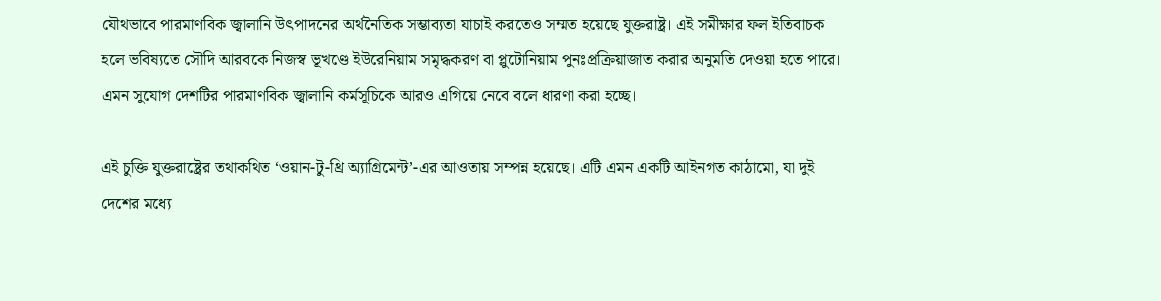যৌথভাবে পারমাণবিক জ্বালানি উৎপাদনের অর্থনৈতিক সম্ভাব্যতা যাচাই করতেও সম্মত হয়েছে যুক্তরাষ্ট্র। এই সমীক্ষার ফল ইতিবাচক হলে ভবিষ্যতে সৌদি আরবকে নিজস্ব ভূখণ্ডে ইউরেনিয়াম সমৃদ্ধকরণ বা প্লুটোনিয়াম পুনঃপ্রক্রিয়াজাত করার অনুমতি দেওয়া হতে পারে। এমন সুযোগ দেশটির পারমাণবিক জ্বালানি কর্মসূচিকে আরও এগিয়ে নেবে বলে ধারণা করা হচ্ছে।

এই চুক্তি যুক্তরাষ্ট্রের তথাকথিত ‘ওয়ান-টু-থ্রি অ্যাগ্রিমেন্ট’-এর আওতায় সম্পন্ন হয়েছে। এটি এমন একটি আইনগত কাঠামো, যা দুই দেশের মধ্যে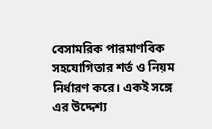বেসামরিক পারমাণবিক সহযোগিতার শর্ত ও নিয়ম নির্ধারণ করে। একই সঙ্গে এর উদ্দেশ্য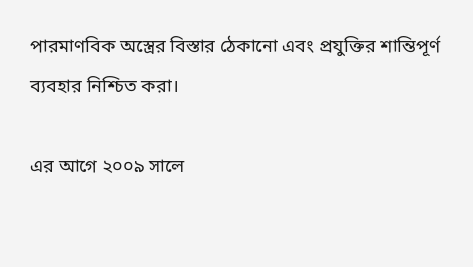পারমাণবিক অস্ত্রের বিস্তার ঠেকানো এবং প্রযুক্তির শান্তিপূর্ণ ব্যবহার নিশ্চিত করা।

এর আগে ২০০৯ সালে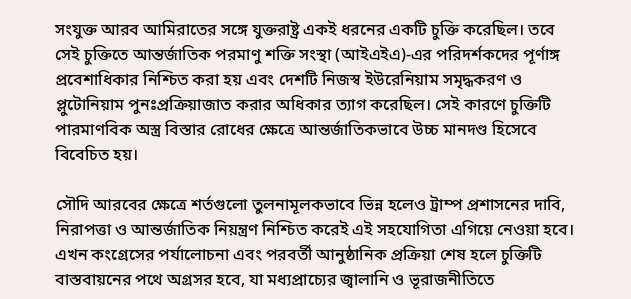সংযুক্ত আরব আমিরাতের সঙ্গে যুক্তরাষ্ট্র একই ধরনের একটি চুক্তি করেছিল। তবে সেই চুক্তিতে আন্তর্জাতিক পরমাণু শক্তি সংস্থা (আইএইএ)-এর পরিদর্শকদের পূর্ণাঙ্গ প্রবেশাধিকার নিশ্চিত করা হয় এবং দেশটি নিজস্ব ইউরেনিয়াম সমৃদ্ধকরণ ও প্লুটোনিয়াম পুনঃপ্রক্রিয়াজাত করার অধিকার ত্যাগ করেছিল। সেই কারণে চুক্তিটি পারমাণবিক অস্ত্র বিস্তার রোধের ক্ষেত্রে আন্তর্জাতিকভাবে উচ্চ মানদণ্ড হিসেবে বিবেচিত হয়।

সৌদি আরবের ক্ষেত্রে শর্তগুলো তুলনামূলকভাবে ভিন্ন হলেও ট্রাম্প প্রশাসনের দাবি, নিরাপত্তা ও আন্তর্জাতিক নিয়ন্ত্রণ নিশ্চিত করেই এই সহযোগিতা এগিয়ে নেওয়া হবে। এখন কংগ্রেসের পর্যালোচনা এবং পরবর্তী আনুষ্ঠানিক প্রক্রিয়া শেষ হলে চুক্তিটি বাস্তবায়নের পথে অগ্রসর হবে, যা মধ্যপ্রাচ্যের জ্বালানি ও ভূরাজনীতিতে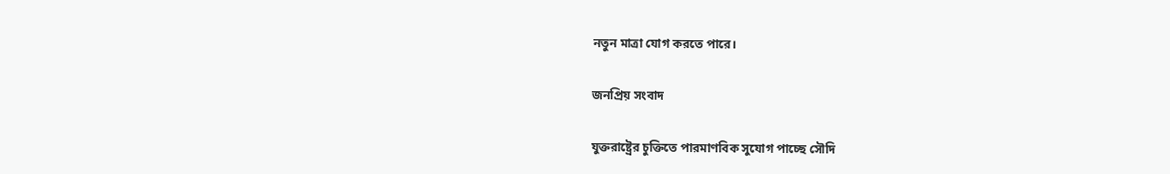নতুন মাত্রা যোগ করতে পারে।

জনপ্রিয় সংবাদ

যুক্তরাষ্ট্রের চুক্তিতে পারমাণবিক সুযোগ পাচ্ছে সৌদি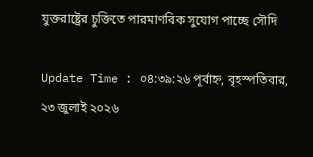যুক্তরাষ্ট্রের চুক্তিতে পারমাণবিক সুযোগ পাচ্ছে সৌদি

Update Time : ০৪:৩৯:২৬ পূর্বাহ্ন, বৃহস্পতিবার, ২৩ জুলাই ২০২৬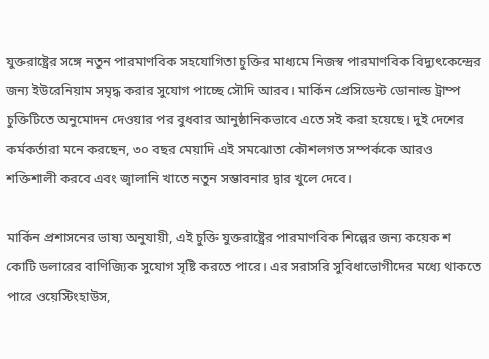যুক্তরাষ্ট্রের সঙ্গে নতুন পারমাণবিক সহযোগিতা চুক্তির মাধ্যমে নিজস্ব পারমাণবিক বিদ্যুৎকেন্দ্রের জন্য ইউরেনিয়াম সমৃদ্ধ করার সুযোগ পাচ্ছে সৌদি আরব। মার্কিন প্রেসিডেন্ট ডোনাল্ড ট্রাম্প চুক্তিটিতে অনুমোদন দেওয়ার পর বুধবার আনুষ্ঠানিকভাবে এতে সই করা হয়েছে। দুই দেশের কর্মকর্তারা মনে করছেন, ৩০ বছর মেয়াদি এই সমঝোতা কৌশলগত সম্পর্ককে আরও শক্তিশালী করবে এবং জ্বালানি খাতে নতুন সম্ভাবনার দ্বার খুলে দেবে।

মার্কিন প্রশাসনের ভাষ্য অনুযায়ী, এই চুক্তি যুক্তরাষ্ট্রের পারমাণবিক শিল্পের জন্য কয়েক শ কোটি ডলারের বাণিজ্যিক সুযোগ সৃষ্টি করতে পারে। এর সরাসরি সুবিধাভোগীদের মধ্যে থাকতে পারে ওয়েস্টিংহাউস,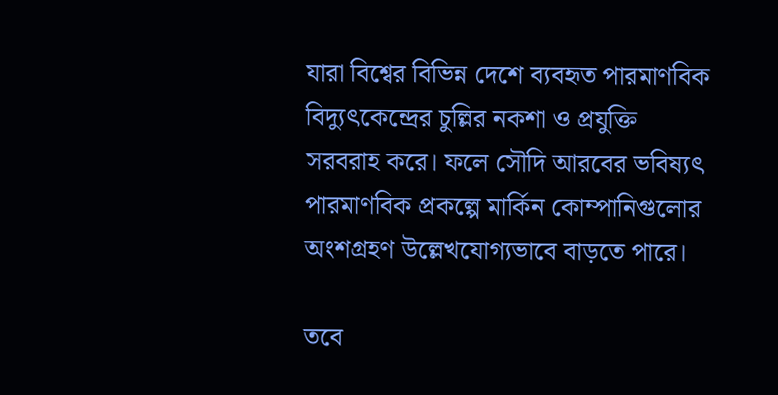যারা বিশ্বের বিভিন্ন দেশে ব্যবহৃত পারমাণবিক বিদ্যুৎকেন্দ্রের চুল্লির নকশা ও প্রযুক্তি সরবরাহ করে। ফলে সৌদি আরবের ভবিষ্যৎ পারমাণবিক প্রকল্পে মার্কিন কোম্পানিগুলোর অংশগ্রহণ উল্লেখযোগ্যভাবে বাড়তে পারে।

তবে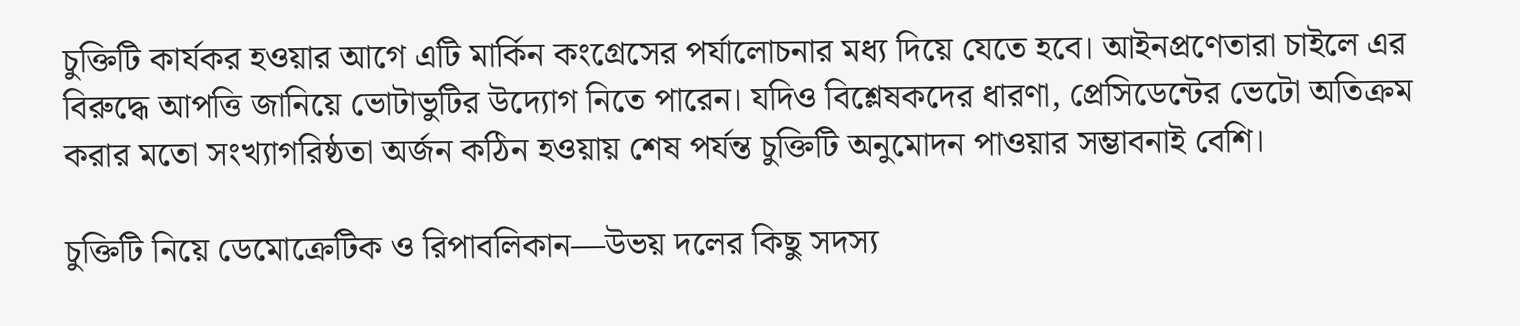চুক্তিটি কার্যকর হওয়ার আগে এটি মার্কিন কংগ্রেসের পর্যালোচনার মধ্য দিয়ে যেতে হবে। আইনপ্রণেতারা চাইলে এর বিরুদ্ধে আপত্তি জানিয়ে ভোটাভুটির উদ্যোগ নিতে পারেন। যদিও বিশ্লেষকদের ধারণা, প্রেসিডেন্টের ভেটো অতিক্রম করার মতো সংখ্যাগরিষ্ঠতা অর্জন কঠিন হওয়ায় শেষ পর্যন্ত চুক্তিটি অনুমোদন পাওয়ার সম্ভাবনাই বেশি।

চুক্তিটি নিয়ে ডেমোক্রেটিক ও রিপাবলিকান—উভয় দলের কিছু সদস্য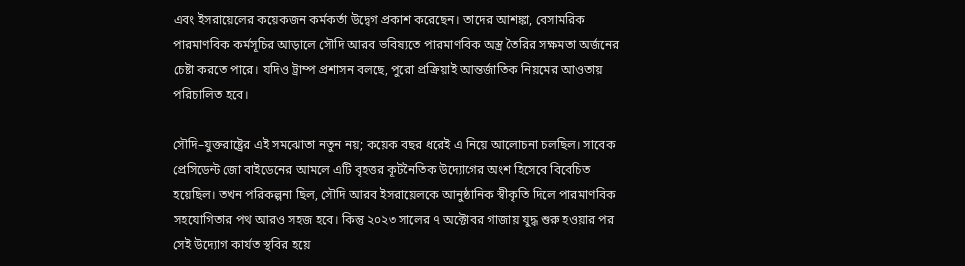এবং ইসরায়েলের কয়েকজন কর্মকর্তা উদ্বেগ প্রকাশ করেছেন। তাদের আশঙ্কা, বেসামরিক পারমাণবিক কর্মসূচির আড়ালে সৌদি আরব ভবিষ্যতে পারমাণবিক অস্ত্র তৈরির সক্ষমতা অর্জনের চেষ্টা করতে পারে। যদিও ট্রাম্প প্রশাসন বলছে, পুরো প্রক্রিয়াই আন্তর্জাতিক নিয়মের আওতায় পরিচালিত হবে।

সৌদি–যুক্তরাষ্ট্রের এই সমঝোতা নতুন নয়; কয়েক বছর ধরেই এ নিয়ে আলোচনা চলছিল। সাবেক প্রেসিডেন্ট জো বাইডেনের আমলে এটি বৃহত্তর কূটনৈতিক উদ্যোগের অংশ হিসেবে বিবেচিত হয়েছিল। তখন পরিকল্পনা ছিল, সৌদি আরব ইসরায়েলকে আনুষ্ঠানিক স্বীকৃতি দিলে পারমাণবিক সহযোগিতার পথ আরও সহজ হবে। কিন্তু ২০২৩ সালের ৭ অক্টোবর গাজায় যুদ্ধ শুরু হওয়ার পর সেই উদ্যোগ কার্যত স্থবির হয়ে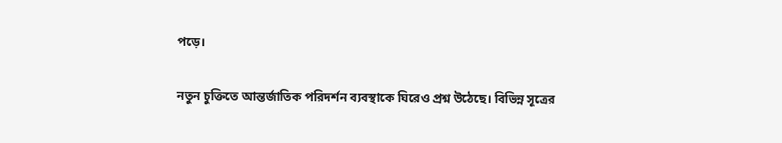পড়ে।

নতুন চুক্তিতে আন্তর্জাতিক পরিদর্শন ব্যবস্থাকে ঘিরেও প্রশ্ন উঠেছে। বিভিন্ন সূত্রের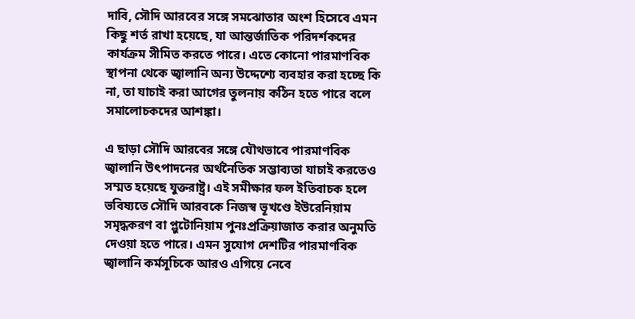দাবি, সৌদি আরবের সঙ্গে সমঝোতার অংশ হিসেবে এমন কিছু শর্ত রাখা হয়েছে, যা আন্তর্জাতিক পরিদর্শকদের কার্যক্রম সীমিত করতে পারে। এতে কোনো পারমাণবিক স্থাপনা থেকে জ্বালানি অন্য উদ্দেশ্যে ব্যবহার করা হচ্ছে কি না, তা যাচাই করা আগের তুলনায় কঠিন হতে পারে বলে সমালোচকদের আশঙ্কা।

এ ছাড়া সৌদি আরবের সঙ্গে যৌথভাবে পারমাণবিক জ্বালানি উৎপাদনের অর্থনৈতিক সম্ভাব্যতা যাচাই করতেও সম্মত হয়েছে যুক্তরাষ্ট্র। এই সমীক্ষার ফল ইতিবাচক হলে ভবিষ্যতে সৌদি আরবকে নিজস্ব ভূখণ্ডে ইউরেনিয়াম সমৃদ্ধকরণ বা প্লুটোনিয়াম পুনঃপ্রক্রিয়াজাত করার অনুমতি দেওয়া হতে পারে। এমন সুযোগ দেশটির পারমাণবিক জ্বালানি কর্মসূচিকে আরও এগিয়ে নেবে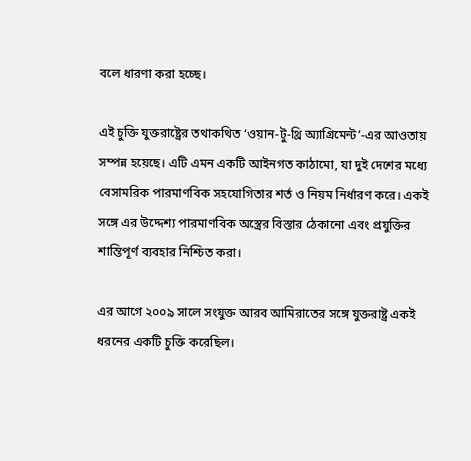বলে ধারণা করা হচ্ছে।

এই চুক্তি যুক্তরাষ্ট্রের তথাকথিত ‘ওয়ান-টু-থ্রি অ্যাগ্রিমেন্ট’-এর আওতায় সম্পন্ন হয়েছে। এটি এমন একটি আইনগত কাঠামো, যা দুই দেশের মধ্যে বেসামরিক পারমাণবিক সহযোগিতার শর্ত ও নিয়ম নির্ধারণ করে। একই সঙ্গে এর উদ্দেশ্য পারমাণবিক অস্ত্রের বিস্তার ঠেকানো এবং প্রযুক্তির শান্তিপূর্ণ ব্যবহার নিশ্চিত করা।

এর আগে ২০০৯ সালে সংযুক্ত আরব আমিরাতের সঙ্গে যুক্তরাষ্ট্র একই ধরনের একটি চুক্তি করেছিল।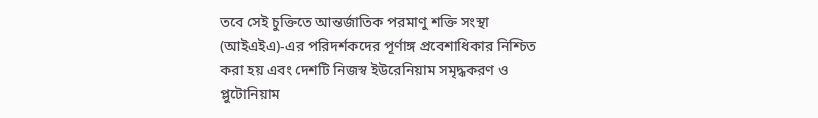তবে সেই চুক্তিতে আন্তর্জাতিক পরমাণু শক্তি সংস্থা (আইএইএ)-এর পরিদর্শকদের পূর্ণাঙ্গ প্রবেশাধিকার নিশ্চিত করা হয় এবং দেশটি নিজস্ব ইউরেনিয়াম সমৃদ্ধকরণ ও প্লুটোনিয়াম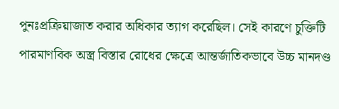পুনঃপ্রক্রিয়াজাত করার অধিকার ত্যাগ করেছিল। সেই কারণে চুক্তিটি পারমাণবিক অস্ত্র বিস্তার রোধের ক্ষেত্রে আন্তর্জাতিকভাবে উচ্চ মানদণ্ড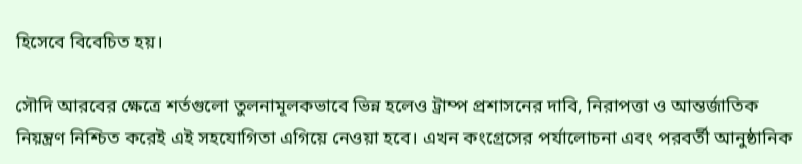হিসেবে বিবেচিত হয়।

সৌদি আরবের ক্ষেত্রে শর্তগুলো তুলনামূলকভাবে ভিন্ন হলেও ট্রাম্প প্রশাসনের দাবি, নিরাপত্তা ও আন্তর্জাতিক নিয়ন্ত্রণ নিশ্চিত করেই এই সহযোগিতা এগিয়ে নেওয়া হবে। এখন কংগ্রেসের পর্যালোচনা এবং পরবর্তী আনুষ্ঠানিক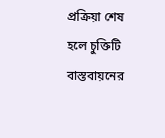প্রক্রিয়া শেষ হলে চুক্তিটি বাস্তবায়নের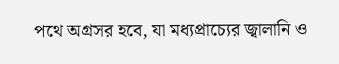পথে অগ্রসর হবে, যা মধ্যপ্রাচ্যের জ্বালানি ও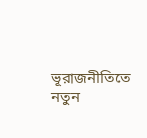ভূরাজনীতিতে নতুন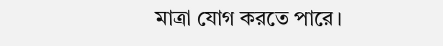মাত্রা যোগ করতে পারে।